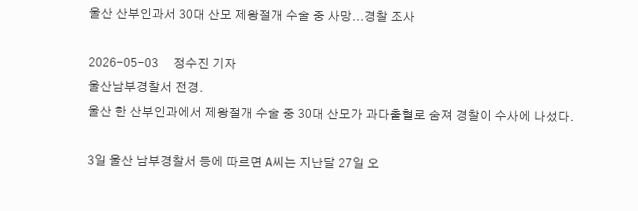울산 산부인과서 30대 산모 제왕절개 수술 중 사망...경찰 조사

2026-05-03     정수진 기자
울산남부경찰서 전경.
울산 한 산부인과에서 제왕절개 수술 중 30대 산모가 과다출혈로 숨져 경찰이 수사에 나섰다.

3일 울산 남부경찰서 등에 따르면 A씨는 지난달 27일 오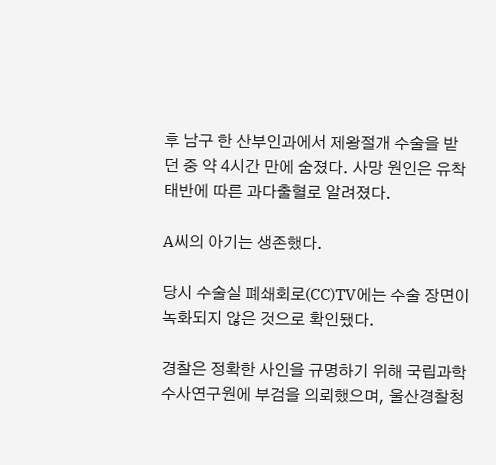후 남구 한 산부인과에서 제왕절개 수술을 받던 중 약 4시간 만에 숨졌다. 사망 원인은 유착태반에 따른 과다출혈로 알려졌다.

A씨의 아기는 생존했다.

당시 수술실 폐쇄회로(CC)TV에는 수술 장면이 녹화되지 않은 것으로 확인됐다.

경찰은 정확한 사인을 규명하기 위해 국립과학수사연구원에 부검을 의뢰했으며, 울산경찰청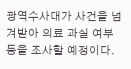광역수사대가 사건을 넘겨받아 의료 과실 여부 등을 조사할 예정이다.